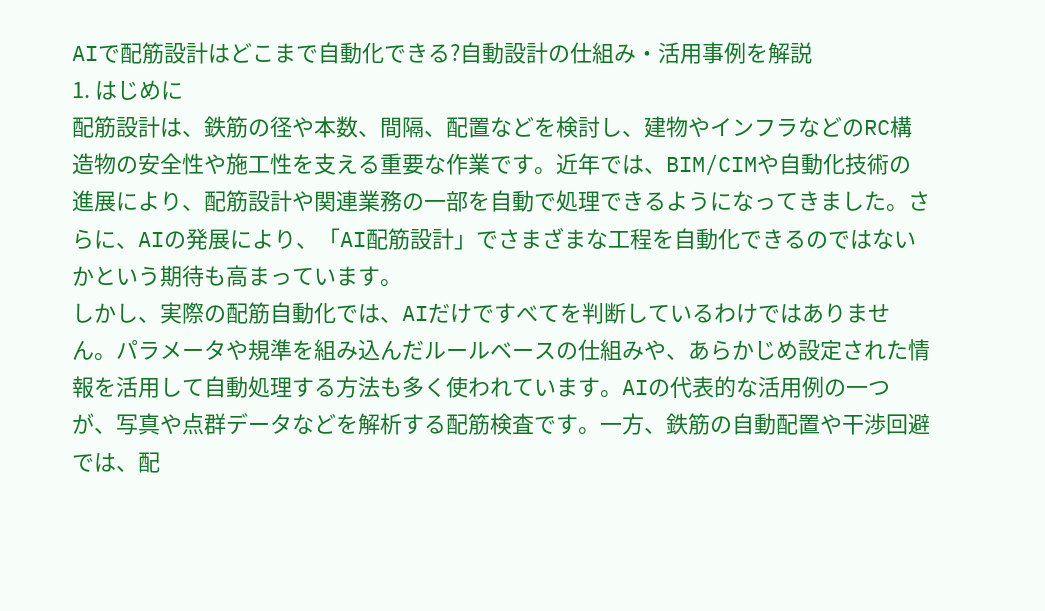AIで配筋設計はどこまで自動化できる?自動設計の仕組み・活用事例を解説
1. はじめに
配筋設計は、鉄筋の径や本数、間隔、配置などを検討し、建物やインフラなどのRC構造物の安全性や施工性を支える重要な作業です。近年では、BIM/CIMや自動化技術の進展により、配筋設計や関連業務の一部を自動で処理できるようになってきました。さらに、AIの発展により、「AI配筋設計」でさまざまな工程を自動化できるのではないかという期待も高まっています。
しかし、実際の配筋自動化では、AIだけですべてを判断しているわけではありません。パラメータや規準を組み込んだルールベースの仕組みや、あらかじめ設定された情報を活用して自動処理する方法も多く使われています。AIの代表的な活用例の一つが、写真や点群データなどを解析する配筋検査です。一方、鉄筋の自動配置や干渉回避では、配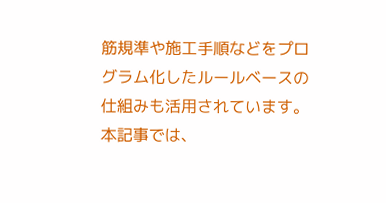筋規準や施工手順などをプログラム化したルールベースの仕組みも活用されています。
本記事では、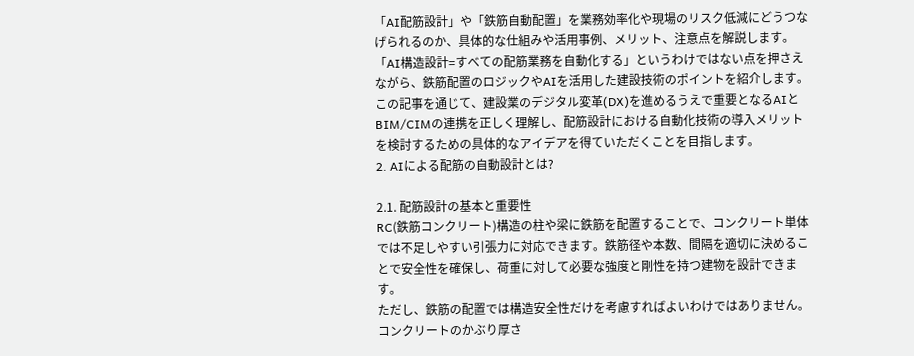「AI配筋設計」や「鉄筋自動配置」を業務効率化や現場のリスク低減にどうつなげられるのか、具体的な仕組みや活用事例、メリット、注意点を解説します。「AI構造設計=すべての配筋業務を自動化する」というわけではない点を押さえながら、鉄筋配置のロジックやAIを活用した建設技術のポイントを紹介します。
この記事を通じて、建設業のデジタル変革(DX)を進めるうえで重要となるAIとBIM/CIMの連携を正しく理解し、配筋設計における自動化技術の導入メリットを検討するための具体的なアイデアを得ていただくことを目指します。
2. AIによる配筋の自動設計とは?

2.1. 配筋設計の基本と重要性
RC(鉄筋コンクリート)構造の柱や梁に鉄筋を配置することで、コンクリート単体では不足しやすい引張力に対応できます。鉄筋径や本数、間隔を適切に決めることで安全性を確保し、荷重に対して必要な強度と剛性を持つ建物を設計できます。
ただし、鉄筋の配置では構造安全性だけを考慮すればよいわけではありません。コンクリートのかぶり厚さ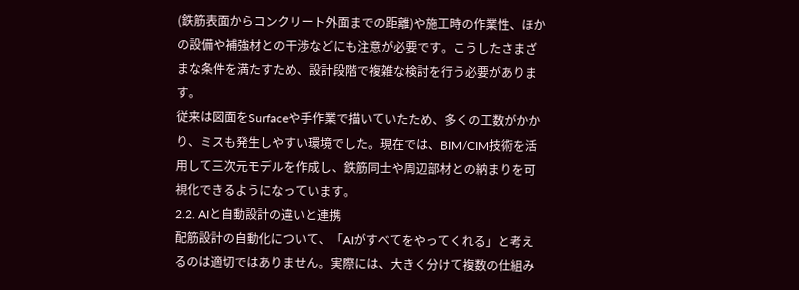(鉄筋表面からコンクリート外面までの距離)や施工時の作業性、ほかの設備や補強材との干渉などにも注意が必要です。こうしたさまざまな条件を満たすため、設計段階で複雑な検討を行う必要があります。
従来は図面をSurfaceや手作業で描いていたため、多くの工数がかかり、ミスも発生しやすい環境でした。現在では、BIM/CIM技術を活用して三次元モデルを作成し、鉄筋同士や周辺部材との納まりを可視化できるようになっています。
2.2. AIと自動設計の違いと連携
配筋設計の自動化について、「AIがすべてをやってくれる」と考えるのは適切ではありません。実際には、大きく分けて複数の仕組み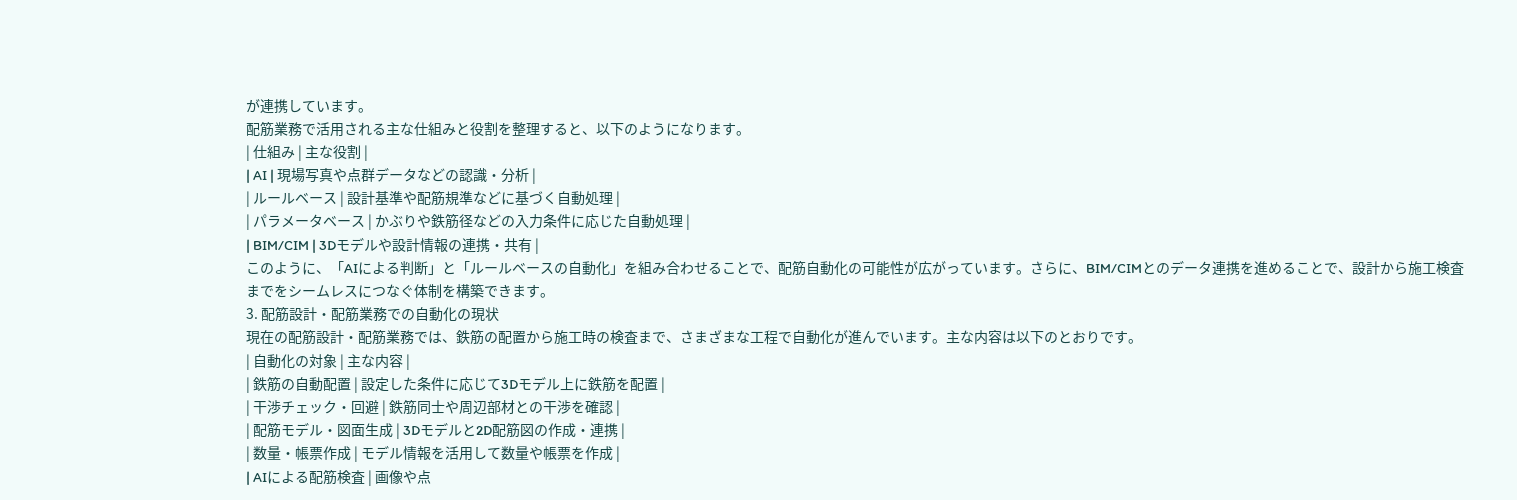が連携しています。
配筋業務で活用される主な仕組みと役割を整理すると、以下のようになります。
| 仕組み | 主な役割 |
| AI | 現場写真や点群データなどの認識・分析 |
| ルールベース | 設計基準や配筋規準などに基づく自動処理 |
| パラメータベース | かぶりや鉄筋径などの入力条件に応じた自動処理 |
| BIM/CIM | 3Dモデルや設計情報の連携・共有 |
このように、「AIによる判断」と「ルールベースの自動化」を組み合わせることで、配筋自動化の可能性が広がっています。さらに、BIM/CIMとのデータ連携を進めることで、設計から施工検査までをシームレスにつなぐ体制を構築できます。
3. 配筋設計・配筋業務での自動化の現状
現在の配筋設計・配筋業務では、鉄筋の配置から施工時の検査まで、さまざまな工程で自動化が進んでいます。主な内容は以下のとおりです。
| 自動化の対象 | 主な内容 |
| 鉄筋の自動配置 | 設定した条件に応じて3Dモデル上に鉄筋を配置 |
| 干渉チェック・回避 | 鉄筋同士や周辺部材との干渉を確認 |
| 配筋モデル・図面生成 | 3Dモデルと2D配筋図の作成・連携 |
| 数量・帳票作成 | モデル情報を活用して数量や帳票を作成 |
| AIによる配筋検査 | 画像や点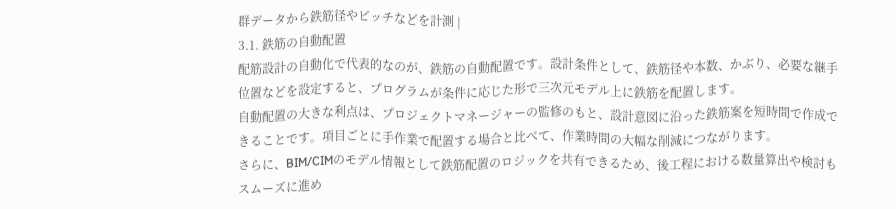群データから鉄筋径やピッチなどを計測 |
3.1. 鉄筋の自動配置
配筋設計の自動化で代表的なのが、鉄筋の自動配置です。設計条件として、鉄筋径や本数、かぶり、必要な継手位置などを設定すると、プログラムが条件に応じた形で三次元モデル上に鉄筋を配置します。
自動配置の大きな利点は、プロジェクトマネージャーの監修のもと、設計意図に沿った鉄筋案を短時間で作成できることです。項目ごとに手作業で配置する場合と比べて、作業時間の大幅な削減につながります。
さらに、BIM/CIMのモデル情報として鉄筋配置のロジックを共有できるため、後工程における数量算出や検討もスムーズに進め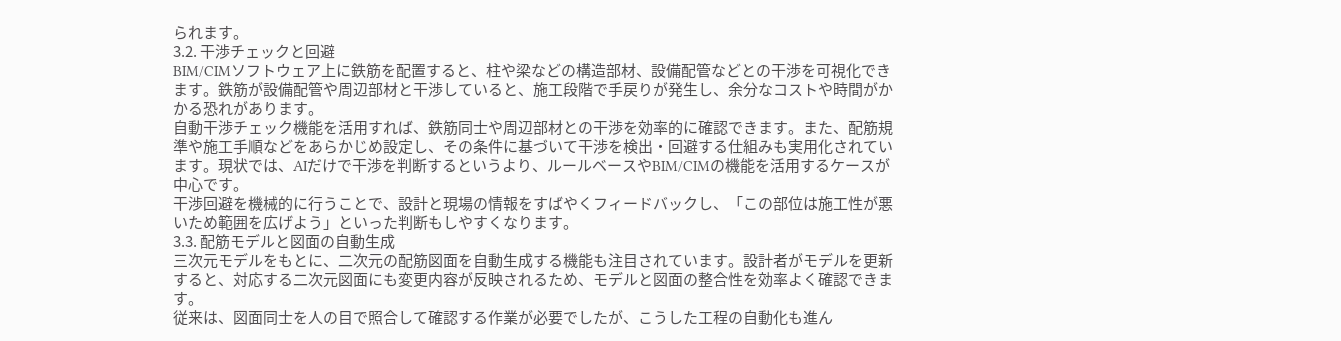られます。
3.2. 干渉チェックと回避
BIM/CIMソフトウェア上に鉄筋を配置すると、柱や梁などの構造部材、設備配管などとの干渉を可視化できます。鉄筋が設備配管や周辺部材と干渉していると、施工段階で手戻りが発生し、余分なコストや時間がかかる恐れがあります。
自動干渉チェック機能を活用すれば、鉄筋同士や周辺部材との干渉を効率的に確認できます。また、配筋規準や施工手順などをあらかじめ設定し、その条件に基づいて干渉を検出・回避する仕組みも実用化されています。現状では、AIだけで干渉を判断するというより、ルールベースやBIM/CIMの機能を活用するケースが中心です。
干渉回避を機械的に行うことで、設計と現場の情報をすばやくフィードバックし、「この部位は施工性が悪いため範囲を広げよう」といった判断もしやすくなります。
3.3. 配筋モデルと図面の自動生成
三次元モデルをもとに、二次元の配筋図面を自動生成する機能も注目されています。設計者がモデルを更新すると、対応する二次元図面にも変更内容が反映されるため、モデルと図面の整合性を効率よく確認できます。
従来は、図面同士を人の目で照合して確認する作業が必要でしたが、こうした工程の自動化も進ん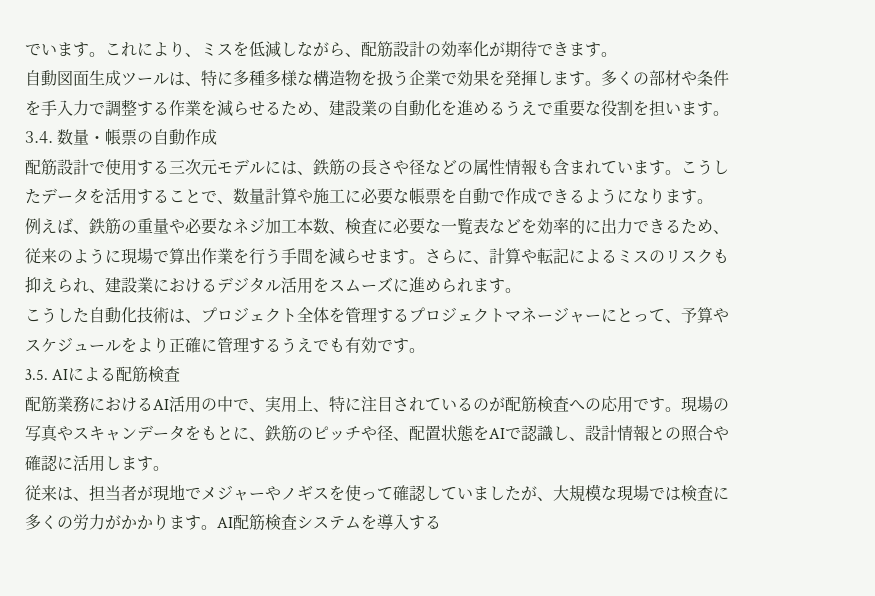でいます。これにより、ミスを低減しながら、配筋設計の効率化が期待できます。
自動図面生成ツールは、特に多種多様な構造物を扱う企業で効果を発揮します。多くの部材や条件を手入力で調整する作業を減らせるため、建設業の自動化を進めるうえで重要な役割を担います。
3.4. 数量・帳票の自動作成
配筋設計で使用する三次元モデルには、鉄筋の長さや径などの属性情報も含まれています。こうしたデータを活用することで、数量計算や施工に必要な帳票を自動で作成できるようになります。
例えば、鉄筋の重量や必要なネジ加工本数、検査に必要な一覧表などを効率的に出力できるため、従来のように現場で算出作業を行う手間を減らせます。さらに、計算や転記によるミスのリスクも抑えられ、建設業におけるデジタル活用をスムーズに進められます。
こうした自動化技術は、プロジェクト全体を管理するプロジェクトマネージャーにとって、予算やスケジュールをより正確に管理するうえでも有効です。
3.5. AIによる配筋検査
配筋業務におけるAI活用の中で、実用上、特に注目されているのが配筋検査への応用です。現場の写真やスキャンデータをもとに、鉄筋のピッチや径、配置状態をAIで認識し、設計情報との照合や確認に活用します。
従来は、担当者が現地でメジャーやノギスを使って確認していましたが、大規模な現場では検査に多くの労力がかかります。AI配筋検査システムを導入する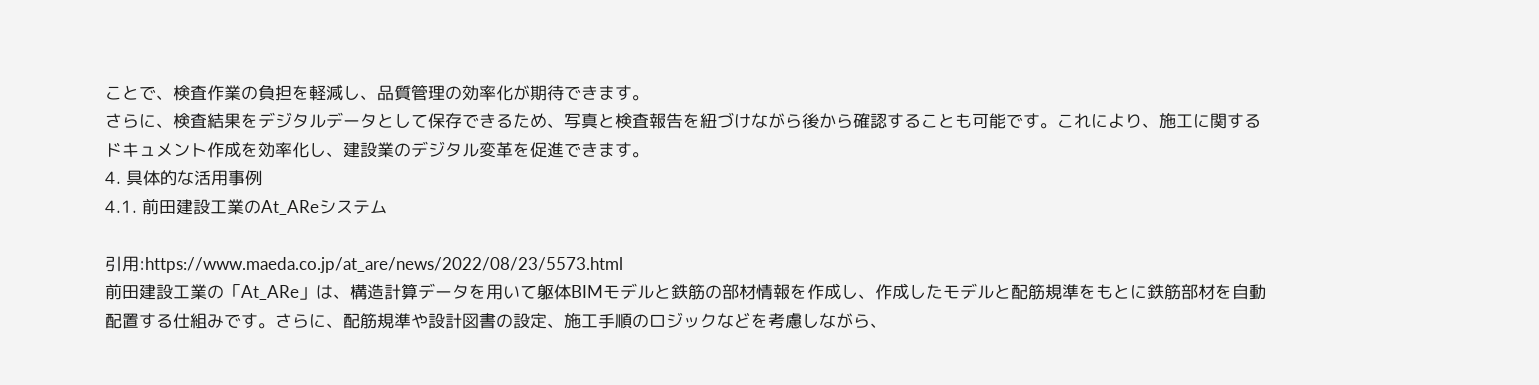ことで、検査作業の負担を軽減し、品質管理の効率化が期待できます。
さらに、検査結果をデジタルデータとして保存できるため、写真と検査報告を紐づけながら後から確認することも可能です。これにより、施工に関するドキュメント作成を効率化し、建設業のデジタル変革を促進できます。
4. 具体的な活用事例
4.1. 前田建設工業のAt_AReシステム

引用:https://www.maeda.co.jp/at_are/news/2022/08/23/5573.html
前田建設工業の「At_ARe」は、構造計算データを用いて躯体BIMモデルと鉄筋の部材情報を作成し、作成したモデルと配筋規準をもとに鉄筋部材を自動配置する仕組みです。さらに、配筋規準や設計図書の設定、施工手順のロジックなどを考慮しながら、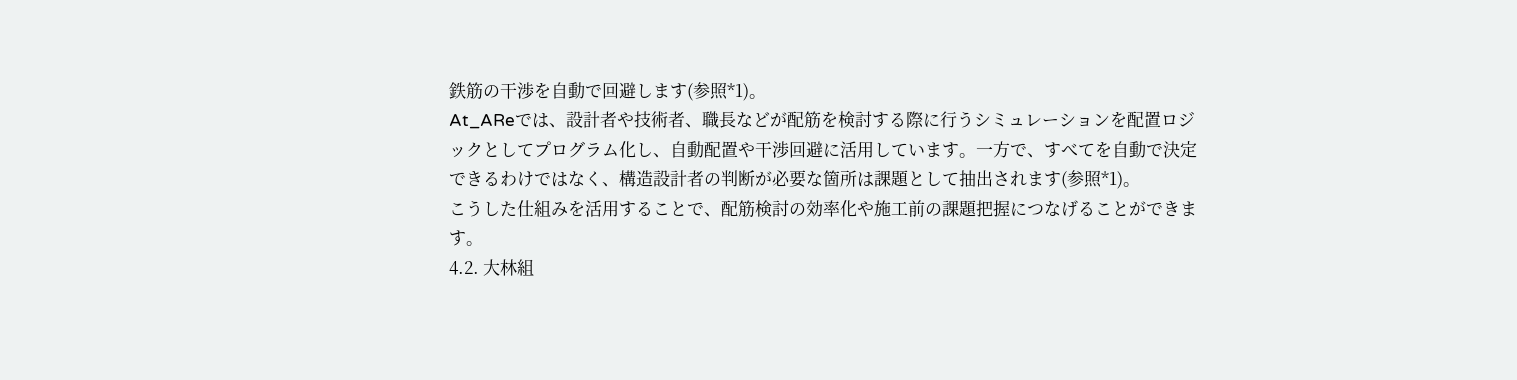鉄筋の干渉を自動で回避します(参照*1)。
At_AReでは、設計者や技術者、職長などが配筋を検討する際に行うシミュレーションを配置ロジックとしてプログラム化し、自動配置や干渉回避に活用しています。一方で、すべてを自動で決定できるわけではなく、構造設計者の判断が必要な箇所は課題として抽出されます(参照*1)。
こうした仕組みを活用することで、配筋検討の効率化や施工前の課題把握につなげることができます。
4.2. 大林組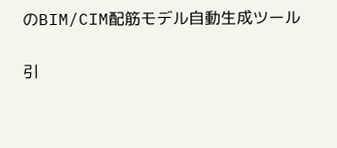のBIM/CIM配筋モデル自動生成ツール

引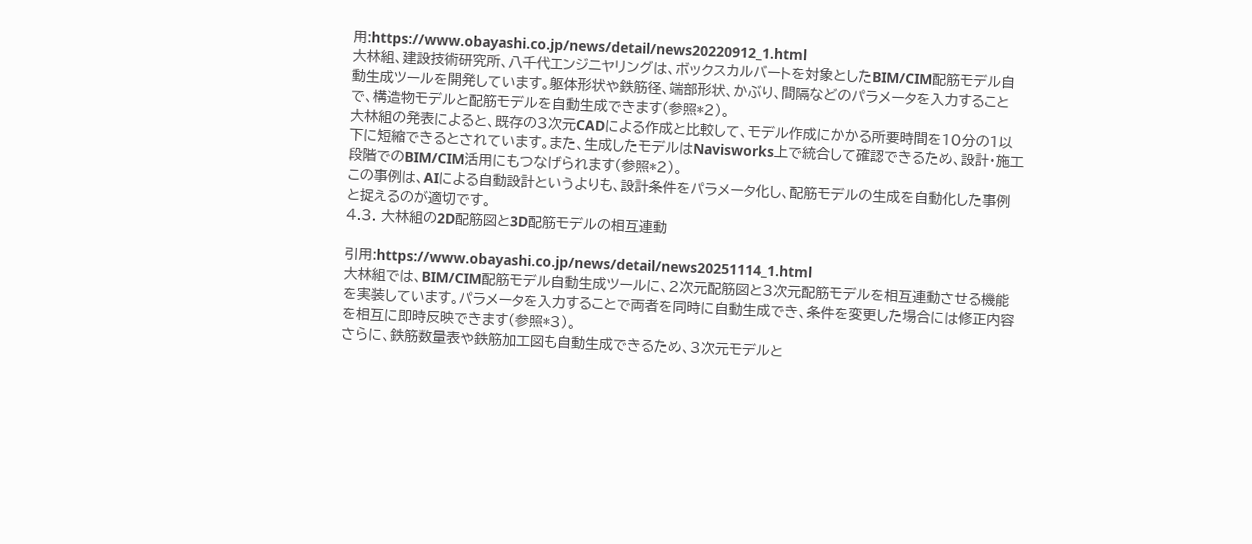用:https://www.obayashi.co.jp/news/detail/news20220912_1.html
大林組、建設技術研究所、八千代エンジニヤリングは、ボックスカルバートを対象としたBIM/CIM配筋モデル自動生成ツールを開発しています。躯体形状や鉄筋径、端部形状、かぶり、間隔などのパラメータを入力することで、構造物モデルと配筋モデルを自動生成できます(参照*2)。
大林組の発表によると、既存の3次元CADによる作成と比較して、モデル作成にかかる所要時間を10分の1以下に短縮できるとされています。また、生成したモデルはNavisworks上で統合して確認できるため、設計・施工段階でのBIM/CIM活用にもつなげられます(参照*2)。
この事例は、AIによる自動設計というよりも、設計条件をパラメータ化し、配筋モデルの生成を自動化した事例と捉えるのが適切です。
4.3. 大林組の2D配筋図と3D配筋モデルの相互連動

引用:https://www.obayashi.co.jp/news/detail/news20251114_1.html
大林組では、BIM/CIM配筋モデル自動生成ツールに、2次元配筋図と3次元配筋モデルを相互連動させる機能を実装しています。パラメータを入力することで両者を同時に自動生成でき、条件を変更した場合には修正内容を相互に即時反映できます(参照*3)。
さらに、鉄筋数量表や鉄筋加工図も自動生成できるため、3次元モデルと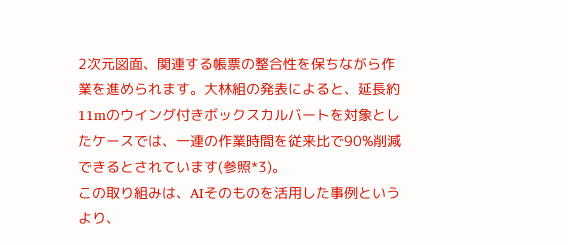2次元図面、関連する帳票の整合性を保ちながら作業を進められます。大林組の発表によると、延長約11mのウイング付きボックスカルバートを対象としたケースでは、一連の作業時間を従来比で90%削減できるとされています(参照*3)。
この取り組みは、AIそのものを活用した事例というより、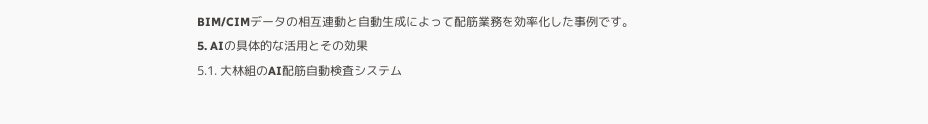BIM/CIMデータの相互連動と自動生成によって配筋業務を効率化した事例です。
5. AIの具体的な活用とその効果
5.1. 大林組のAI配筋自動検査システム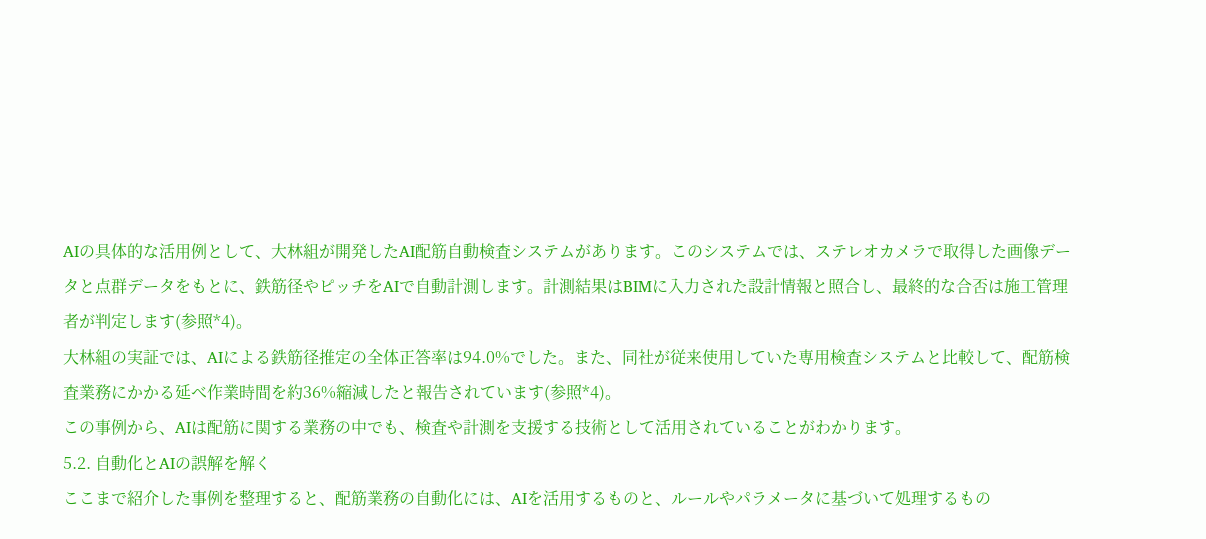AIの具体的な活用例として、大林組が開発したAI配筋自動検査システムがあります。このシステムでは、ステレオカメラで取得した画像データと点群データをもとに、鉄筋径やピッチをAIで自動計測します。計測結果はBIMに入力された設計情報と照合し、最終的な合否は施工管理者が判定します(参照*4)。
大林組の実証では、AIによる鉄筋径推定の全体正答率は94.0%でした。また、同社が従来使用していた専用検査システムと比較して、配筋検査業務にかかる延べ作業時間を約36%縮減したと報告されています(参照*4)。
この事例から、AIは配筋に関する業務の中でも、検査や計測を支援する技術として活用されていることがわかります。
5.2. 自動化とAIの誤解を解く
ここまで紹介した事例を整理すると、配筋業務の自動化には、AIを活用するものと、ルールやパラメータに基づいて処理するもの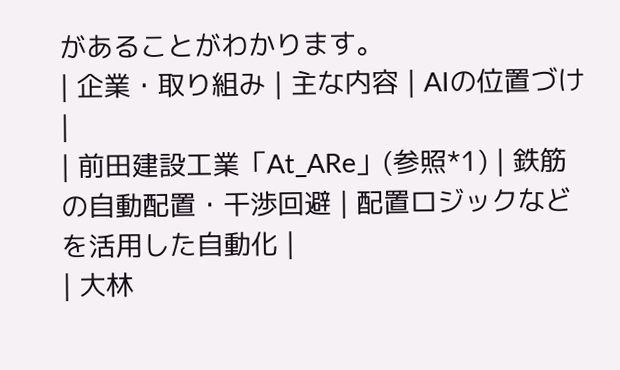があることがわかります。
| 企業・取り組み | 主な内容 | AIの位置づけ |
| 前田建設工業「At_ARe」(参照*1) | 鉄筋の自動配置・干渉回避 | 配置ロジックなどを活用した自動化 |
| 大林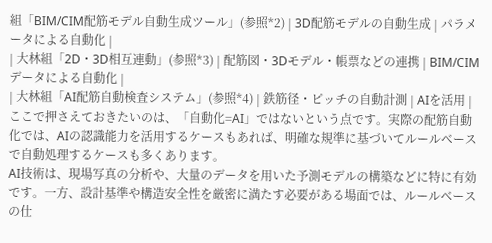組「BIM/CIM配筋モデル自動生成ツール」(参照*2) | 3D配筋モデルの自動生成 | パラメータによる自動化 |
| 大林組「2D・3D相互連動」(参照*3) | 配筋図・3Dモデル・帳票などの連携 | BIM/CIMデータによる自動化 |
| 大林組「AI配筋自動検査システム」(参照*4) | 鉄筋径・ピッチの自動計測 | AIを活用 |
ここで押さえておきたいのは、「自動化=AI」ではないという点です。実際の配筋自動化では、AIの認識能力を活用するケースもあれば、明確な規準に基づいてルールベースで自動処理するケースも多くあります。
AI技術は、現場写真の分析や、大量のデータを用いた予測モデルの構築などに特に有効です。一方、設計基準や構造安全性を厳密に満たす必要がある場面では、ルールベースの仕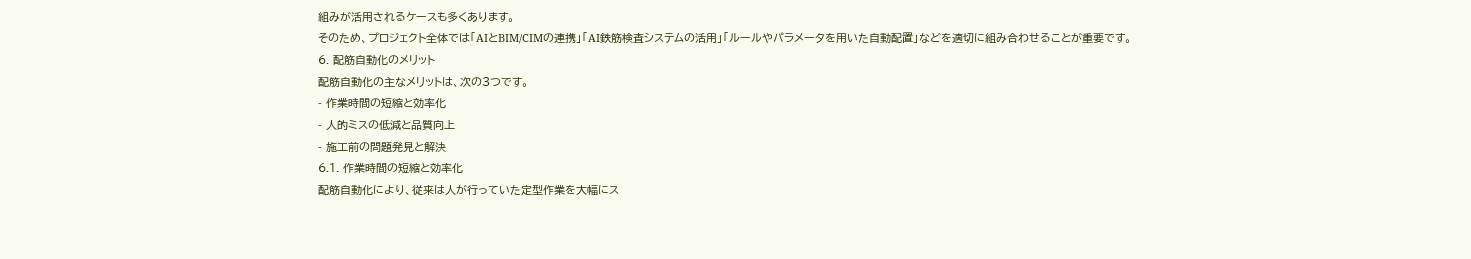組みが活用されるケースも多くあります。
そのため、プロジェクト全体では「AIとBIM/CIMの連携」「AI鉄筋検査システムの活用」「ルールやパラメータを用いた自動配置」などを適切に組み合わせることが重要です。
6. 配筋自動化のメリット
配筋自動化の主なメリットは、次の3つです。
- 作業時間の短縮と効率化
- 人的ミスの低減と品質向上
- 施工前の問題発見と解決
6.1. 作業時間の短縮と効率化
配筋自動化により、従来は人が行っていた定型作業を大幅にス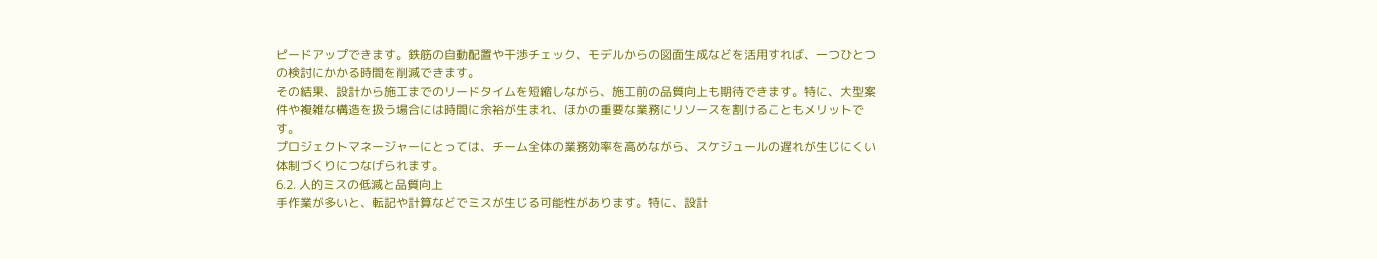ピードアップできます。鉄筋の自動配置や干渉チェック、モデルからの図面生成などを活用すれば、一つひとつの検討にかかる時間を削減できます。
その結果、設計から施工までのリードタイムを短縮しながら、施工前の品質向上も期待できます。特に、大型案件や複雑な構造を扱う場合には時間に余裕が生まれ、ほかの重要な業務にリソースを割けることもメリットです。
プロジェクトマネージャーにとっては、チーム全体の業務効率を高めながら、スケジュールの遅れが生じにくい体制づくりにつなげられます。
6.2. 人的ミスの低減と品質向上
手作業が多いと、転記や計算などでミスが生じる可能性があります。特に、設計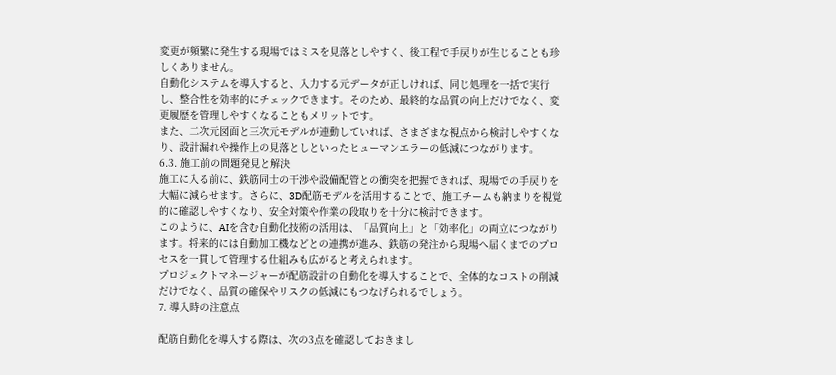変更が頻繁に発生する現場ではミスを見落としやすく、後工程で手戻りが生じることも珍しくありません。
自動化システムを導入すると、入力する元データが正しければ、同じ処理を一括で実行し、整合性を効率的にチェックできます。そのため、最終的な品質の向上だけでなく、変更履歴を管理しやすくなることもメリットです。
また、二次元図面と三次元モデルが連動していれば、さまざまな視点から検討しやすくなり、設計漏れや操作上の見落としといったヒューマンエラーの低減につながります。
6.3. 施工前の問題発見と解決
施工に入る前に、鉄筋同士の干渉や設備配管との衝突を把握できれば、現場での手戻りを大幅に減らせます。さらに、3D配筋モデルを活用することで、施工チームも納まりを視覚的に確認しやすくなり、安全対策や作業の段取りを十分に検討できます。
このように、AIを含む自動化技術の活用は、「品質向上」と「効率化」の両立につながります。将来的には自動加工機などとの連携が進み、鉄筋の発注から現場へ届くまでのプロセスを一貫して管理する仕組みも広がると考えられます。
プロジェクトマネージャーが配筋設計の自動化を導入することで、全体的なコストの削減だけでなく、品質の確保やリスクの低減にもつなげられるでしょう。
7. 導入時の注意点

配筋自動化を導入する際は、次の3点を確認しておきまし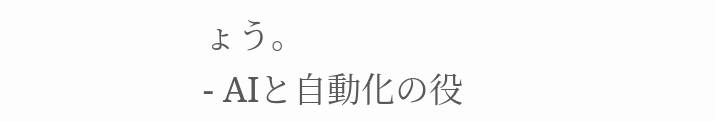ょう。
- AIと自動化の役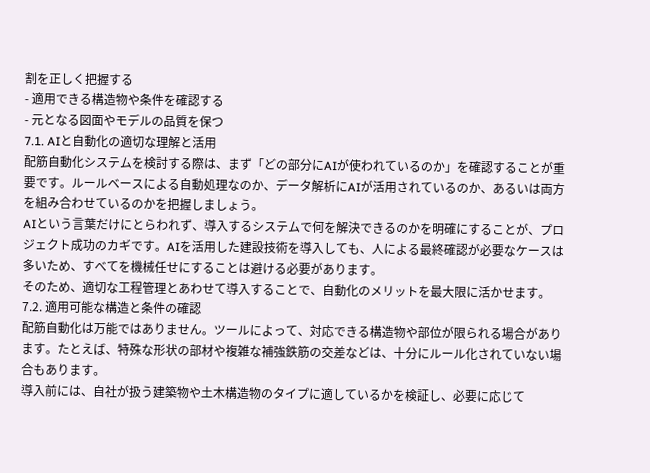割を正しく把握する
- 適用できる構造物や条件を確認する
- 元となる図面やモデルの品質を保つ
7.1. AIと自動化の適切な理解と活用
配筋自動化システムを検討する際は、まず「どの部分にAIが使われているのか」を確認することが重要です。ルールベースによる自動処理なのか、データ解析にAIが活用されているのか、あるいは両方を組み合わせているのかを把握しましょう。
AIという言葉だけにとらわれず、導入するシステムで何を解決できるのかを明確にすることが、プロジェクト成功のカギです。AIを活用した建設技術を導入しても、人による最終確認が必要なケースは多いため、すべてを機械任せにすることは避ける必要があります。
そのため、適切な工程管理とあわせて導入することで、自動化のメリットを最大限に活かせます。
7.2. 適用可能な構造と条件の確認
配筋自動化は万能ではありません。ツールによって、対応できる構造物や部位が限られる場合があります。たとえば、特殊な形状の部材や複雑な補強鉄筋の交差などは、十分にルール化されていない場合もあります。
導入前には、自社が扱う建築物や土木構造物のタイプに適しているかを検証し、必要に応じて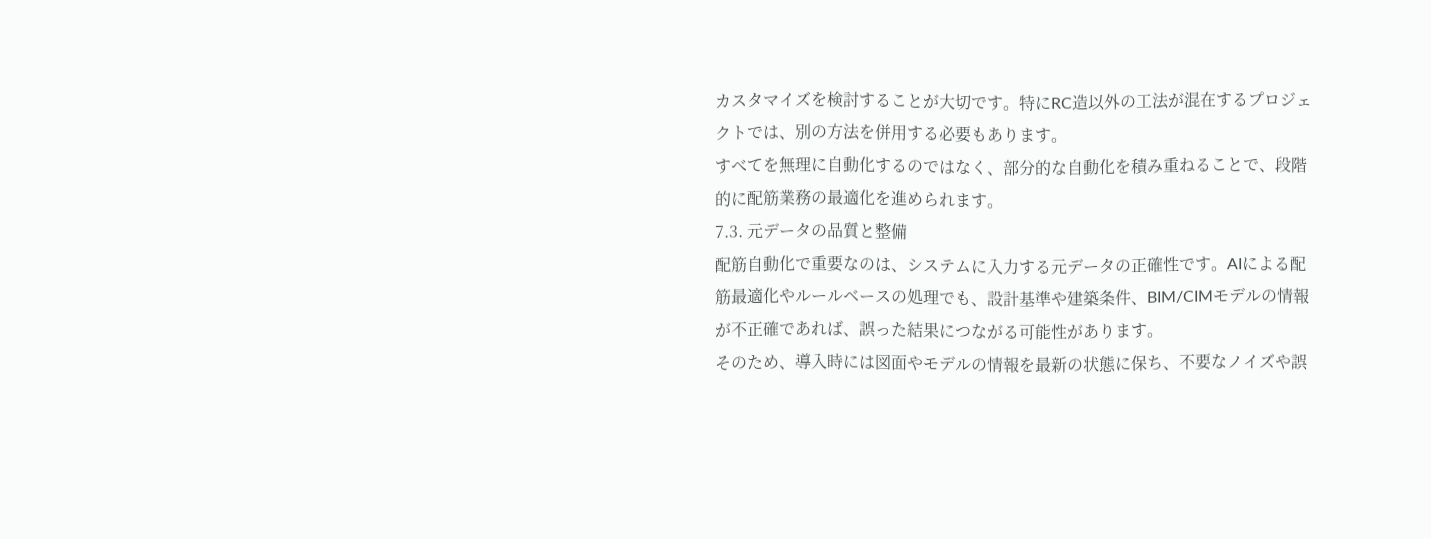カスタマイズを検討することが大切です。特にRC造以外の工法が混在するプロジェクトでは、別の方法を併用する必要もあります。
すべてを無理に自動化するのではなく、部分的な自動化を積み重ねることで、段階的に配筋業務の最適化を進められます。
7.3. 元データの品質と整備
配筋自動化で重要なのは、システムに入力する元データの正確性です。AIによる配筋最適化やルールベースの処理でも、設計基準や建築条件、BIM/CIMモデルの情報が不正確であれば、誤った結果につながる可能性があります。
そのため、導入時には図面やモデルの情報を最新の状態に保ち、不要なノイズや誤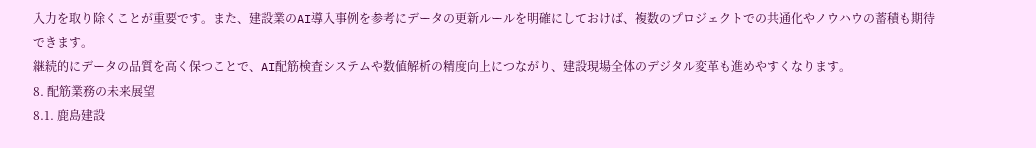入力を取り除くことが重要です。また、建設業のAI導入事例を参考にデータの更新ルールを明確にしておけば、複数のプロジェクトでの共通化やノウハウの蓄積も期待できます。
継続的にデータの品質を高く保つことで、AI配筋検査システムや数値解析の精度向上につながり、建設現場全体のデジタル変革も進めやすくなります。
8. 配筋業務の未来展望
8.1. 鹿島建設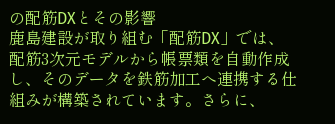の配筋DXとその影響
鹿島建設が取り組む「配筋DX」では、配筋3次元モデルから帳票類を自動作成し、そのデータを鉄筋加工へ連携する仕組みが構築されています。さらに、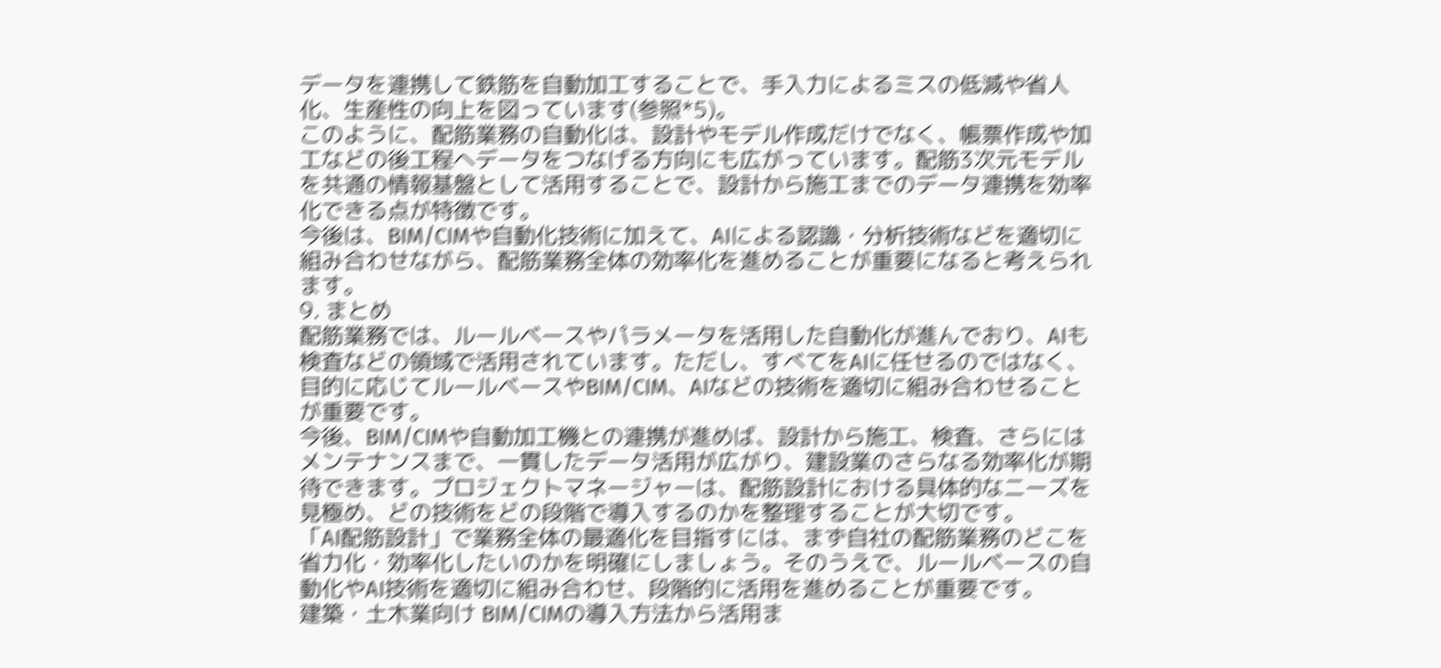データを連携して鉄筋を自動加工することで、手入力によるミスの低減や省人化、生産性の向上を図っています(参照*5)。
このように、配筋業務の自動化は、設計やモデル作成だけでなく、帳票作成や加工などの後工程へデータをつなげる方向にも広がっています。配筋3次元モデルを共通の情報基盤として活用することで、設計から施工までのデータ連携を効率化できる点が特徴です。
今後は、BIM/CIMや自動化技術に加えて、AIによる認識・分析技術などを適切に組み合わせながら、配筋業務全体の効率化を進めることが重要になると考えられます。
9. まとめ
配筋業務では、ルールベースやパラメータを活用した自動化が進んでおり、AIも検査などの領域で活用されています。ただし、すべてをAIに任せるのではなく、目的に応じてルールベースやBIM/CIM、AIなどの技術を適切に組み合わせることが重要です。
今後、BIM/CIMや自動加工機との連携が進めば、設計から施工、検査、さらにはメンテナンスまで、一貫したデータ活用が広がり、建設業のさらなる効率化が期待できます。プロジェクトマネージャーは、配筋設計における具体的なニーズを見極め、どの技術をどの段階で導入するのかを整理することが大切です。
「AI配筋設計」で業務全体の最適化を目指すには、まず自社の配筋業務のどこを省力化・効率化したいのかを明確にしましょう。そのうえで、ルールベースの自動化やAI技術を適切に組み合わせ、段階的に活用を進めることが重要です。
建築・土木業向け BIM/CIMの導入方法から活用ま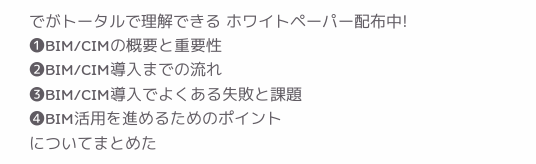でがトータルで理解できる ホワイトペーパー配布中!
❶BIM/CIMの概要と重要性
❷BIM/CIM導入までの流れ
❸BIM/CIM導入でよくある失敗と課題
❹BIM活用を進めるためのポイント
についてまとめた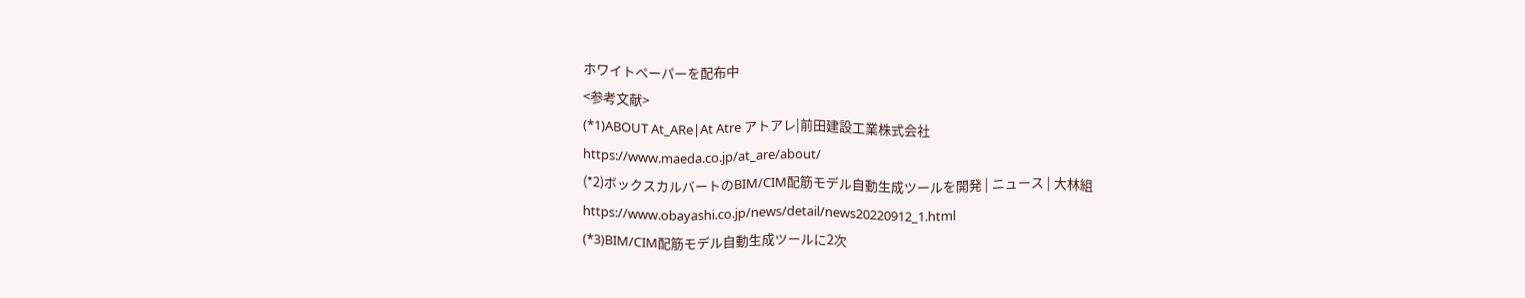ホワイトペーパーを配布中
<参考文献>
(*1)ABOUT At_ARe|At Atre アトアレ|前田建設工業株式会社
https://www.maeda.co.jp/at_are/about/
(*2)ボックスカルバートのBIM/CIM配筋モデル自動生成ツールを開発 | ニュース | 大林組
https://www.obayashi.co.jp/news/detail/news20220912_1.html
(*3)BIM/CIM配筋モデル自動生成ツールに2次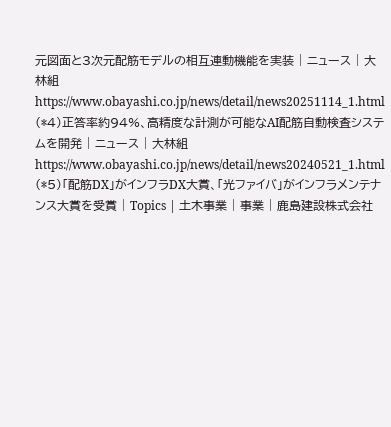元図面と3次元配筋モデルの相互連動機能を実装 | ニュース | 大林組
https://www.obayashi.co.jp/news/detail/news20251114_1.html
(*4)正答率約94%、高精度な計測が可能なAI配筋自動検査システムを開発 | ニュース | 大林組
https://www.obayashi.co.jp/news/detail/news20240521_1.html
(*5)「配筋DX」がインフラDX大賞、「光ファイバ」がインフラメンテナンス大賞を受賞 | Topics | 土木事業 | 事業 | 鹿島建設株式会社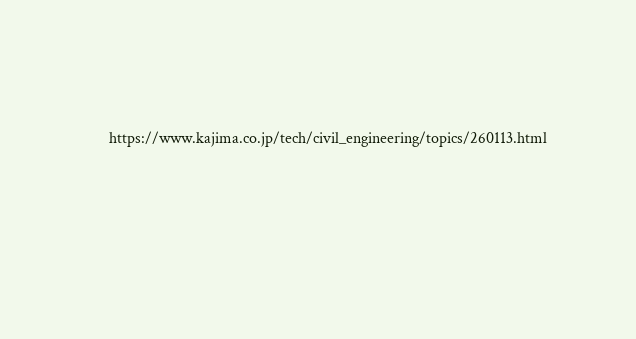https://www.kajima.co.jp/tech/civil_engineering/topics/260113.html